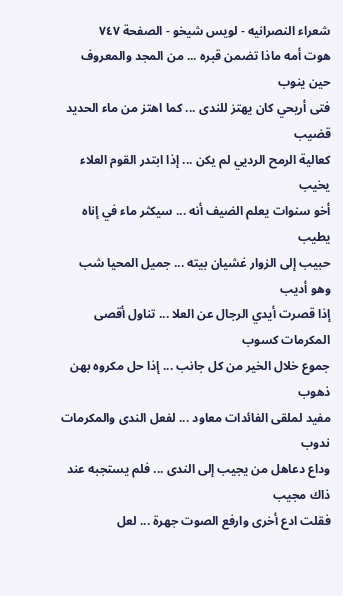شعراء النصرانيه - لويس شيخو - الصفحة ٧٤٧
هوت أمه ماذا تضمن قبره ... من المجد والمعروف حين ينوب
فتى أريحي كان يهتز للندى ... كما اهتز من ماء الحديد قضيب
كعالية الرمح الرديي لم يكن ... إذا ابتدر القوم العلاء يخيب
أخو سنوات يعلم الضيف أنه ... سيكثر ماء في إناه يطيب
حبيب إلى الزوار غشيان بيته ... جميل المحيا شب وهو أديب
إذا قصرت أيدي الرجال عن العلا ... تناول أقصى المكرمات كسوب
جموع خلال الخير من كل جانب ... إذا حل مكروه بهن ذهوب
مفيد لملقى الفائدات معاود ... لفعل الندى والمكرمات ندوب
وداع دعاهل من يجيب إلى الندى ... فلم يستجبه عند ذاك مجيب
فقلت ادع أخرى وارفع الصوت جهرة ... لعل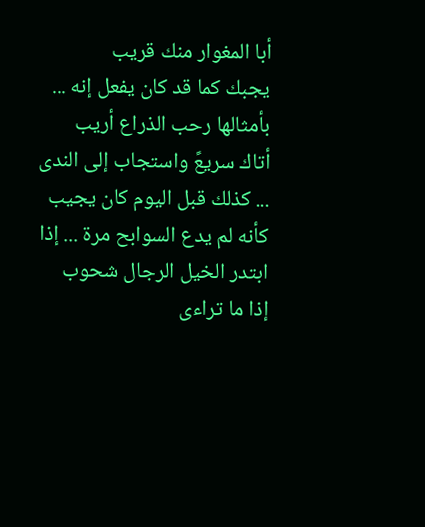أبا المغوار منك قريب
يجبك كما قد كان يفعل إنه ... بأمثالها رحب الذراع أريب
أتاك سريعً واستجاب إلى الندى ... كذلك قبل اليوم كان يجيب
كأنه لم يدع السوابح مرة ... إذا ابتدر الخيل الرجال شحوب
إذا ما تراءى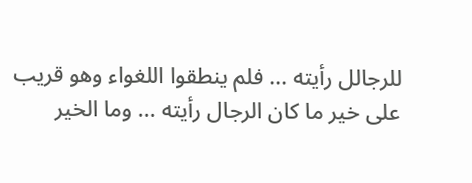للرجالل رأيته ... فلم ينطقوا اللغواء وهو قريب
على خير ما كان الرجال رأيته ... وما الخير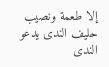إلا طعمة ونصيب
حليف الندى يدعو الندى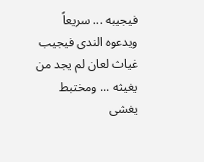فيجيبه ... سريعاً ويدعوه الندى فيجيب
غياث لعان لم يجد من يغيثه ... ومختبط يغشى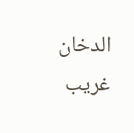الدخان غريب